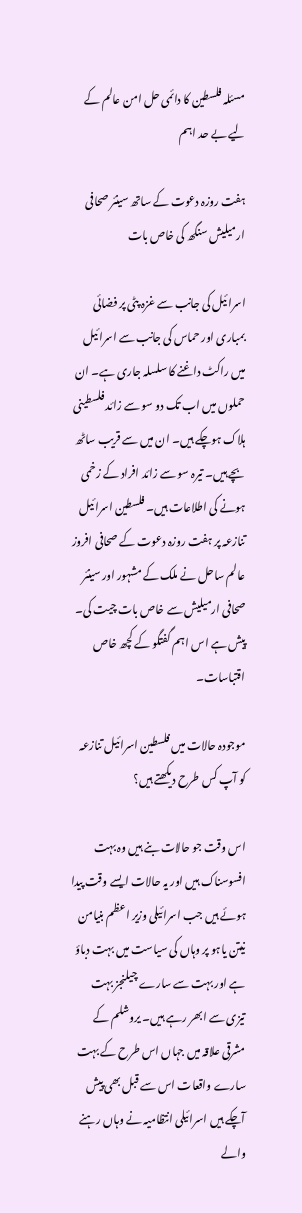مسئلہ فلسطین کا دائمی حل امن عالم کے لیے بے حد اہم

ہفت روزہ دعوت کے ساتھ سینئر صحافی ارمیلیش سنگھ کی خاص بات

اسرائیل کی جانب سے غزہ پٹی پر فضائی بمباری اور حماس کی جانب سے اسرائیل میں راکٹ داغنے کا سلسلہ جاری ہے۔ ان حملوں میں اب تک دو سو سے زائد فلسطینی ہلاک ہوچکے ہیں۔ ان میں سے قریب ساٹھ بچے ہیں۔ تیرہ سو سے زائد افراد کے زخمی ہونے کی اطلاعات ہیں۔ فلسطین اسرائیل تنازعہ پر ہفت روزہ دعوت کے صحافی افروز عالم ساحل نے ملک کے مشہور اور سینئر صحافی ارمیلیش سے خاص بات چیت کی۔ پیش ہے اس اہم گفتگو کے کچھ خاص اقتباسات۔

موجودہ حالات میں فلسطین اسرائیل تنازعہ کو آپ کس طرح دیکھتے ہیں؟

اس وقت جو حالات بنے ہیں وہ بہت افسوسناک ہیں اور یہ حالات ایسے وقت پیدا ہوئے ہیں جب اسرائیلی وزیر اعظم بنیامن نیتن یاہو پر وہاں کی سیاست میں بہت دباؤ ہے اور بہت سے سارے چیلنجز بہت تیزی سے ابھر رہے ہیں۔ یروشلم کے مشرقی علاقہ میں جہاں اس طرح کے بہت سارے واقعات اس سے قبل بھی پیش آچکے ہیں اسرائیلی انتظامیہ نے وہاں رہنے والے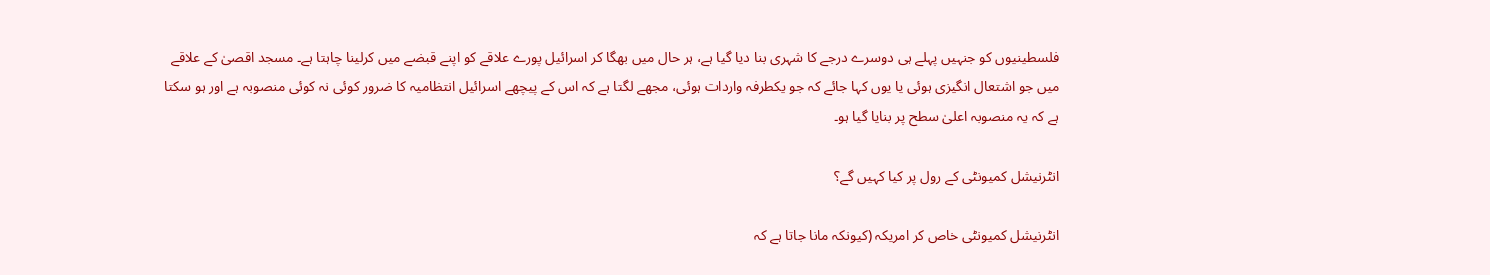فلسطینیوں کو جنہیں پہلے ہی دوسرے درجے کا شہری بنا دیا گیا ہے، ہر حال میں بھگا کر اسرائیل پورے علاقے کو اپنے قبضے میں کرلینا چاہتا ہے۔ مسجد اقصیٰ کے علاقے میں جو اشتعال انگیزی ہوئی یا یوں کہا جائے کہ جو یکطرفہ واردات ہوئی، مجھے لگتا ہے کہ اس کے پیچھے اسرائیل انتظامیہ کا ضرور کوئی نہ کوئی منصوبہ ہے اور ہو سکتا ہے کہ یہ منصوبہ اعلیٰ سطح پر بنایا گیا ہو۔

انٹرنیشل کمیونٹی کے رول پر کیا کہیں گے؟

انٹرنیشل کمیونٹی خاص کر امریکہ (کیونکہ مانا جاتا ہے کہ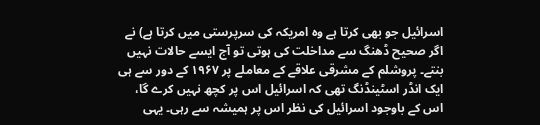اسرائیل جو بھی کرتا ہے وہ امریکہ کی سرپرستی میں کرتا ہے) نے اگر صحیح ڈھنگ سے مداخلت کی ہوتی تو آج ایسے حالات نہیں بنتے۔ پروشلم کے مشرقی علاقے کے معاملے پر ۱۹۶۷ کے دور سے ہی ایک انڈر اسٹینڈنگ تھی کہ اسرائیل اس پر کچھ نہیں کرے گا، اس کے باوجود اسرائیل کی نظر اس پر ہمیشہ سے رہی۔ یہی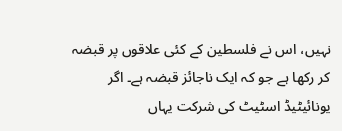نہیں، اس نے فلسطین کے کئی علاقوں پر قبضہ کر رکھا ہے جو کہ ایک ناجائز قبضہ ہے۔ اگر یونائیٹیڈ اسٹیٹ کی شرکت یہاں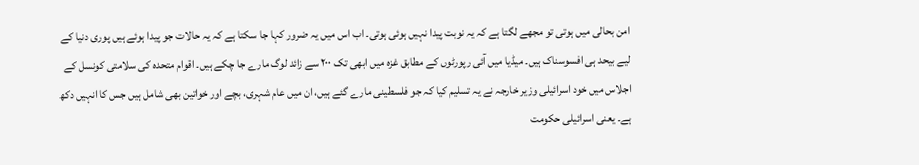امن بحالی میں ہوتی تو مجھے لگتا ہے کہ یہ نوبت پیدا نہیں ہوئی ہوتی۔ اب اس میں یہ ضرور کہا جا سکتا ہے کہ یہ حالات جو پیدا ہوئے ہیں پوری دنیا کے لیے بیحد ہی افسوسناک ہیں۔ میڈیا میں آئی رپورٹوں کے مطابق غزہ میں ابھی تک ۲۰۰ سے زائد لوگ مارے جا چکے ہیں۔ اقوام متحدہ کی سلامتی کونسل کے اجلاس میں خود اسرائیلی وزیر خارجہ نے یہ تسلیم کیا کہ جو فلسطینی مارے گئے ہیں، ان میں عام شہری، بچے اور خواتین بھی شامل ہیں جس کا انہیں دکھ ہے۔ یعنی اسرائیلی حکومت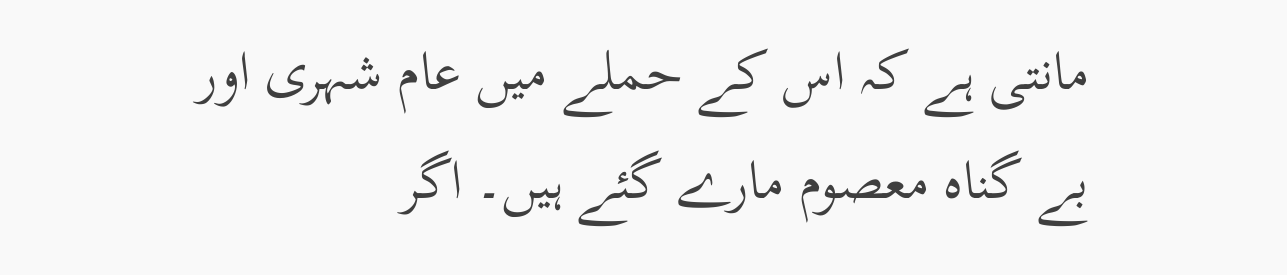مانتی ہے کہ اس کے حملے میں عام شہری اور بے گناہ معصوم مارے گئے ہیں۔ اگر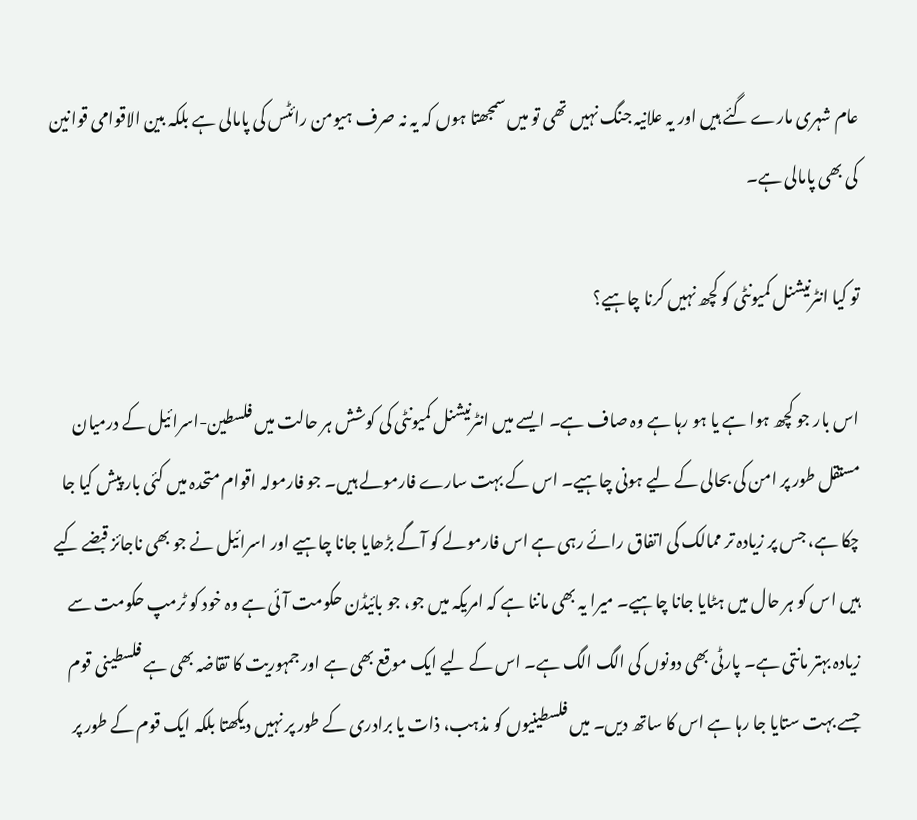عام شہری مارے گئے ہیں اور یہ علانیہ جنگ نہیں تھی تو میں سمجھتا ہوں کہ یہ نہ صرف ہیومن رائٹس کی پامالی ہے بلکہ بین الاقوامی قوانین کی بھی پامالی ہے۔

تو کیا انٹرنیشنل کمیونٹی کو کچھ نہیں کرنا چاہیے؟

اس بار جو کچھ ہوا ہے یا ہو رہا ہے وہ صاف ہے۔ ایسے میں انٹرنیشنل کمیونٹی کی کوشش ہر حالت میں فلسطین-اسرائیل کے درمیان مستقل طور پر امن کی بحالی کے لیے ہونی چاہیے۔ اس کے بہت سارے فارمولے ہیں۔ جو فارمولہ اقوام متحدہ میں کئی بار پیش کیا جا چکا ہے، جس پر زیادہ تر ممالک کی اتفاق رائے رہی ہے اس فارمولے کو آگے بڑھایا جانا چاہیے اور اسرائیل نے جو بھی ناجائز قبضے کیے ہیں اس کو ہر حال میں ہٹایا جانا چاہیے۔ میرا یہ بھی ماننا ہے کہ امریکہ میں جو، جو بائیڈن حکومت آئی ہے وہ خود کو ٹرمپ حکومت سے زیادہ بہتر مانتی ہے۔ پارٹی بھی دونوں کی الگ الگ ہے۔ اس کے لیے ایک موقع بھی ہے اور جمہوریت کا تقاضہ بھی ہے فلسطینی قوم جسے بہت ستایا جا رہا ہے اس کا ساتھ دیں۔ میں فلسطینیوں کو مذہب، ذات یا برادری کے طور پر نہیں دیکھتا بلکہ ایک قوم کے طور پر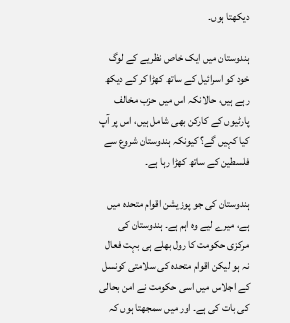دیکھتا ہوں۔

ہندوستان میں ایک خاص نظریے کے لوگ خود کو اسرائیل کے ساتھ کھڑا کر کے دیکھ رہے ہیں، حالانکہ اس میں حزب مخالف پارٹیوں کے کارکن بھی شامل ہیں، اس پر آپ کیا کہیں گے؟ کیونکہ ہندوستان شروع سے فلسطین کے ساتھ کھڑا رہا ہے۔

ہندوستان کی جو پوزیشن اقوام متحدہ میں ہے، میرے لیے وہ اہم ہے۔ ہندوستان کی مرکزی حکومت کا رول بھلے ہی بہت فعال نہ ہو لیکن اقوام متحدہ کی سلامتی کونسل کے اجلاس میں اسی حکومت نے امن بحالی کی بات کی ہے۔ اور میں سمجھتا ہوں کہ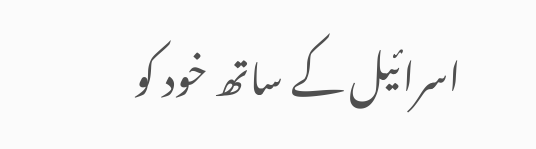اسرائیل کے ساتھ خود کو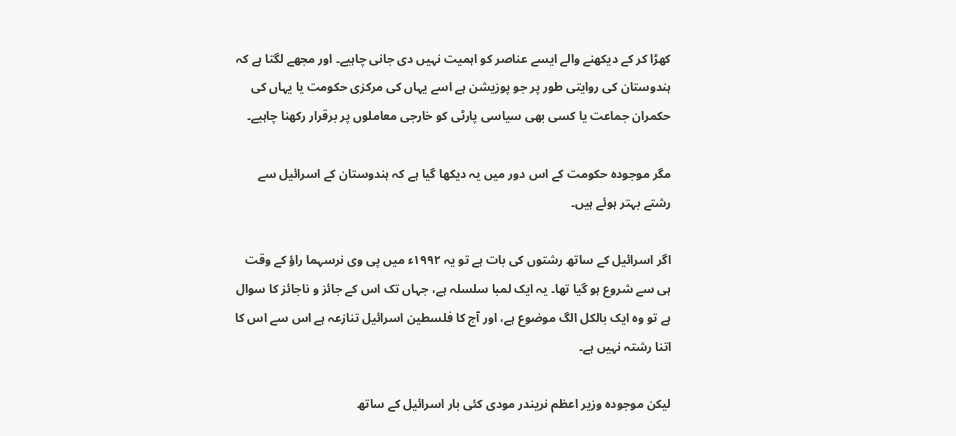کھڑا کر کے دیکھنے والے ایسے عناصر کو اہمیت نہیں دی جانی چاہیے۔ اور مجھے لگتا ہے کہ ہندوستان کی روایتی طور پر جو پوزیشن ہے اسے یہاں کی مرکزی حکومت یا یہاں کی حکمران جماعت یا کسی بھی سیاسی پارٹی کو خارجی معاملوں پر برقرار رکھنا چاہیے۔

مگر موجودہ حکومت کے اس دور میں یہ دیکھا گیا ہے کہ ہندوستان کے اسرائیل سے رشتے بہتر ہوئے ہیں۔

اگر اسرائیل کے ساتھ رشتوں کی بات ہے تو یہ ۱۹۹۲ء میں پی وی نرسہما راؤ کے وقت ہی سے شروع ہو گیا تھا۔ یہ ایک لمبا سلسلہ ہے، جہاں تک اس کے جائز و ناجائز کا سوال ہے تو وہ ایک بالکل الگ موضوع ہے، اور آج کا فلسطین اسرائیل تنازعہ ہے اس سے اس کا اتنا رشتہ نہیں ہے۔

لیکن موجودہ وزیر اعظم نریندر مودی کئی بار اسرائیل کے ساتھ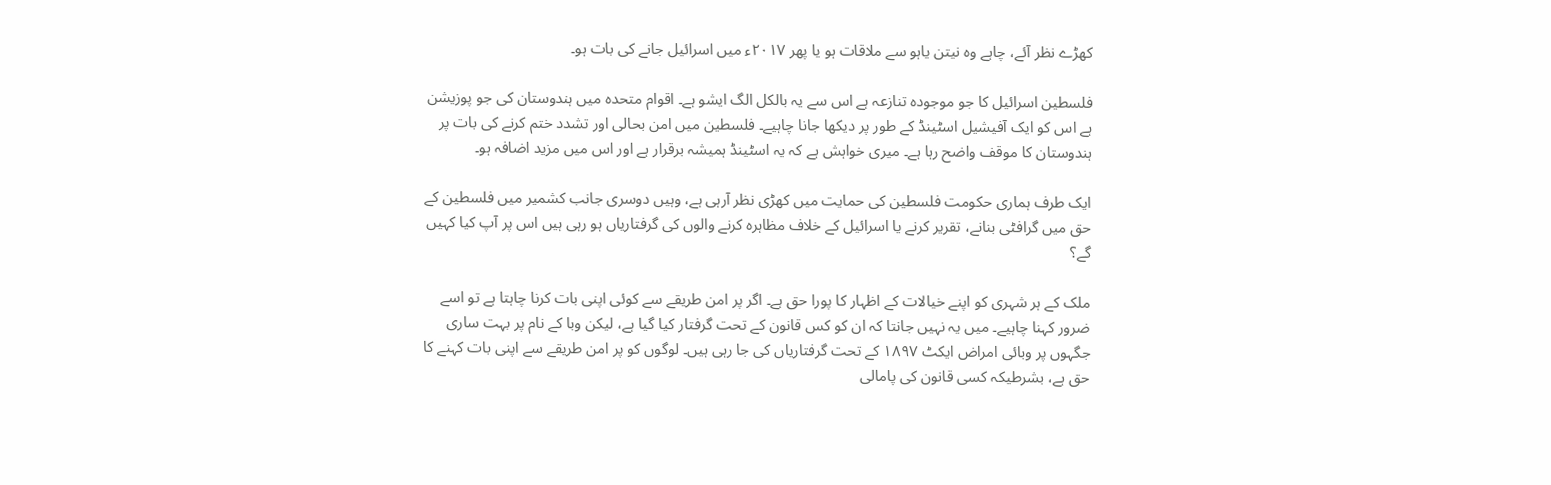کھڑے نظر آئے، چاہے وہ نیتن یاہو سے ملاقات ہو یا پھر ۲۰۱۷ء میں اسرائیل جانے کی بات ہو۔

فلسطین اسرائیل کا جو موجودہ تنازعہ ہے اس سے یہ بالکل الگ ایشو ہے۔ اقوام متحدہ میں ہندوستان کی جو پوزیشن ہے اس کو ایک آفیشیل اسٹینڈ کے طور پر دیکھا جانا چاہیے۔ فلسطین میں امن بحالی اور تشدد ختم کرنے کی بات پر ہندوستان کا موقف واضح رہا ہے۔ میری خواہش ہے کہ یہ اسٹینڈ ہمیشہ برقرار ہے اور اس میں مزید اضافہ ہو۔

ایک طرف ہماری حکومت فلسطین کی حمایت میں کھڑی نظر آرہی ہے، وہیں دوسری جانب کشمیر میں فلسطین کے حق میں گرافٹی بنانے، تقریر کرنے یا اسرائیل کے خلاف مظاہرہ کرنے والوں کی گرفتاریاں ہو رہی ہیں اس پر آپ کیا کہیں گے؟

ملک کے ہر شہری کو اپنے خیالات کے اظہار کا پورا حق ہے۔ اگر پر امن طریقے سے کوئی اپنی بات کرنا چاہتا ہے تو اسے ضرور کہنا چاہیے۔ میں یہ نہیں جانتا کہ ان کو کس قانون کے تحت گرفتار کیا گیا ہے، لیکن وبا کے نام پر بہت ساری جگہوں پر وبائی امراض ایکٹ ۱۸۹۷ کے تحت گرفتاریاں کی جا رہی ہیں۔ لوگوں کو پر امن طریقے سے اپنی بات کہنے کا حق ہے، بشرطیکہ کسی قانون کی پامالی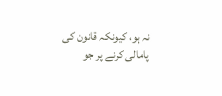نہ ہو، کیونکہ قانون کی پامالی کرنے پر جو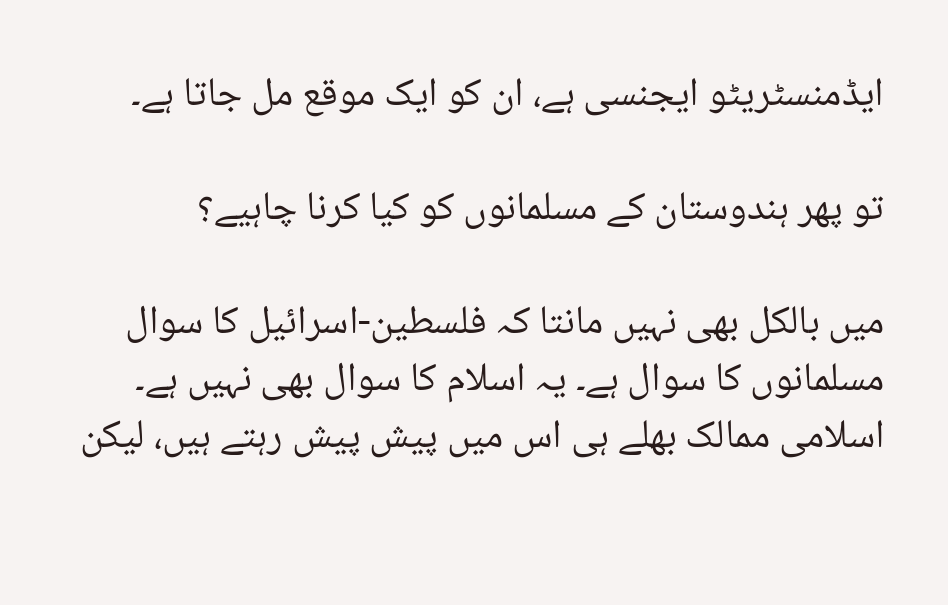ایڈمنسٹریٹو ایجنسی ہے، ان کو ایک موقع مل جاتا ہے۔

تو پھر ہندوستان کے مسلمانوں کو کیا کرنا چاہیے؟

میں بالکل بھی نہیں مانتا کہ فلسطین-اسرائیل کا سوال مسلمانوں کا سوال ہے۔ یہ اسلام کا سوال بھی نہیں ہے۔ اسلامی ممالک بھلے ہی اس میں پیش پیش رہتے ہیں، لیکن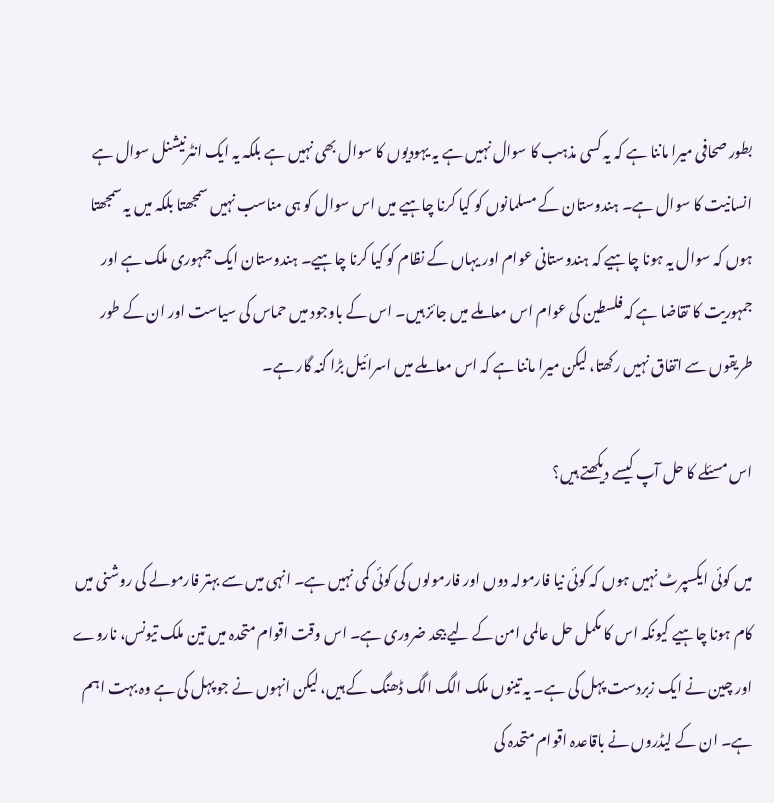بطور صحافی میرا ماننا ہے کہ یہ کسی مذہب کا سوال نہیں ہے یہ یہودیوں کا سوال بھی نہیں ہے بلکہ یہ ایک انٹرنیشنل سوال ہے انسانیت کا سوال ہے۔ ہندوستان کے مسلمانوں کو کیا کرنا چاہیے میں اس سوال کو ہی مناسب نہیں سمجھتا بلکہ میں یہ سمجھتا ہوں کہ سوال یہ ہونا چاہیے کہ ہندوستانی عوام اور یہاں کے نظام کو کیا کرنا چاہیے۔ ہندوستان ایک جمہوری ملک ہے اور جمہوریت کا تقاضا ہے کہ فلسطین کی عوام اس معاملے میں جائز ہیں۔ اس کے باوجود میں حماس کی سیاست اور ان کے طور طریقوں سے اتفاق نہیں رکھتا، لیکن میرا ماننا ہے کہ اس معاملے میں اسرائیل بڑا گنہ گار ہے۔

اس مسئلے کا حل آپ کیسے دیکھتے ہیں؟

میں کوئی ایکسپرٹ نہیں ہوں کہ کوئی نیا فارمولہ دوں اور فارمولوں کی کوئی کمی نہیں ہے۔ انہی میں سے بہتر فارمولے کی روشنی میں کام ہونا چاہیے کیونکہ اس کا مکمل حل عالمی امن کے لیے بیحد ضروری ہے۔ اس وقت اقوام متحدہ میں تین ملک تیونس، ناروے اور چین نے ایک زبردست پہل کی ہے۔ یہ تینوں ملک الگ الگ ڈھنگ کے ہیں، لیکن انہوں نے جو پہل کی ہے وہ بہت اہم ہے۔ ان کے لیڈروں نے باقاعدہ اقوام متحدہ کی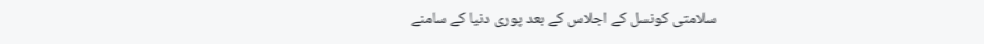سلامتی کونسل کے اجلاس کے بعد پوری دنیا کے سامنے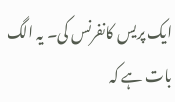ایک پریس کانفرنس کی۔ یہ الگ بات ہے کہ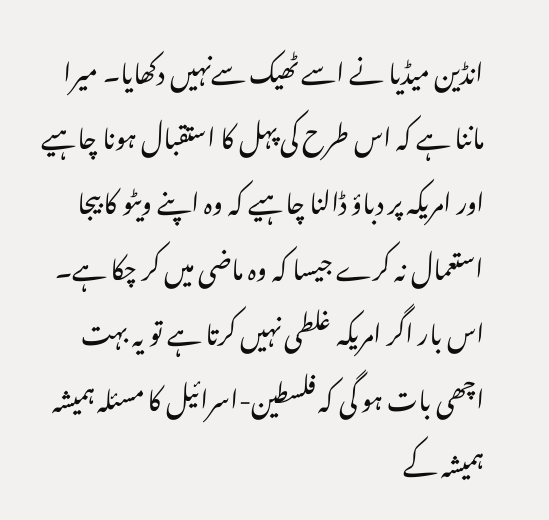انڈین میڈیا نے اسے ٹھیک سے‌نہیں دکھایا۔ میرا ماننا ہے کہ اس طرح کی پہل کا استقبال ہونا چاہیے اور امریکہ پر دباؤ ڈالنا چاہیے کہ وہ اپنے ویٹو کا بیجا استعمال نہ کرے جیسا کہ وہ ماضی میں کر چکا ہے۔ اس بار اگر امریکہ غلطی نہیں کرتا ہے تو یہ بہت اچھی بات ہو گی کہ فلسطین-اسرائیل کا مسئلہ ہمیشہ ہمیشہ کے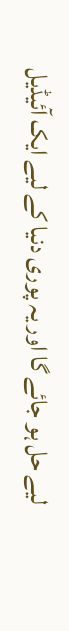لیے حل ہو جائے گا اور یہ پوری دنیا کے لیے ایک آئیڈیل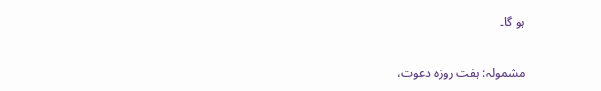ہو گا۔

مشمولہ: ہفت روزہ دعوت،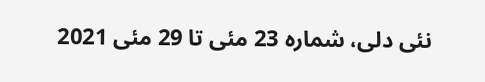نئی دلی، شمارہ 23 مئی تا 29 مئی 2021